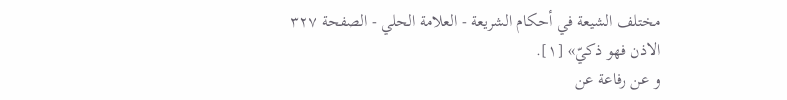مختلف الشيعة في أحكام الشريعة - العلامة الحلي - الصفحة ٣٢٧
الاذن فهو ذكيّ» [١].
و عن رفاعة عن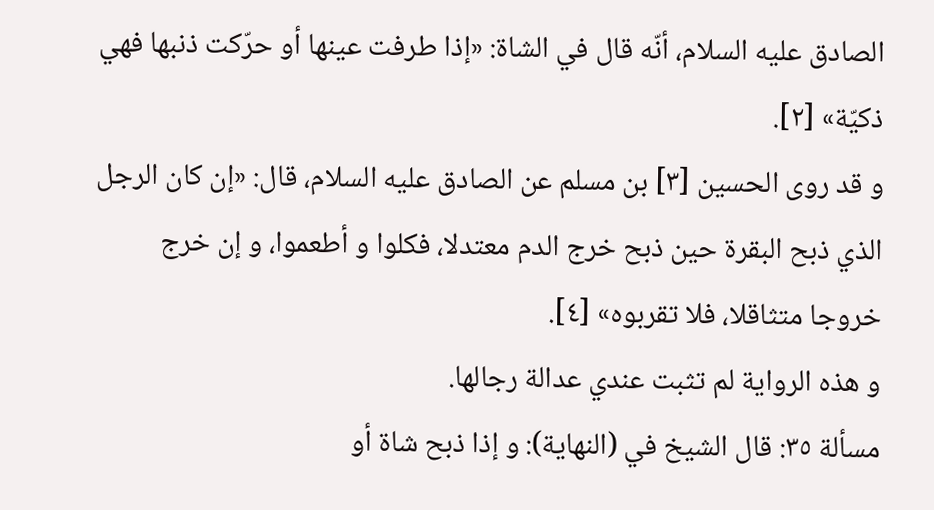الصادق عليه السلام، أنّه قال في الشاة: «إذا طرفت عينها أو حرّكت ذنبها فهي ذكيّة» [٢].
و قد روى الحسين [٣] بن مسلم عن الصادق عليه السلام، قال: «إن كان الرجل الذي ذبح البقرة حين ذبح خرج الدم معتدلا، فكلوا و أطعموا، و إن خرج خروجا متثاقلا، فلا تقربوه» [٤].
و هذه الرواية لم تثبت عندي عدالة رجالها.
مسألة ٣٥: قال الشيخ في (النهاية): و إذا ذبح شاة أو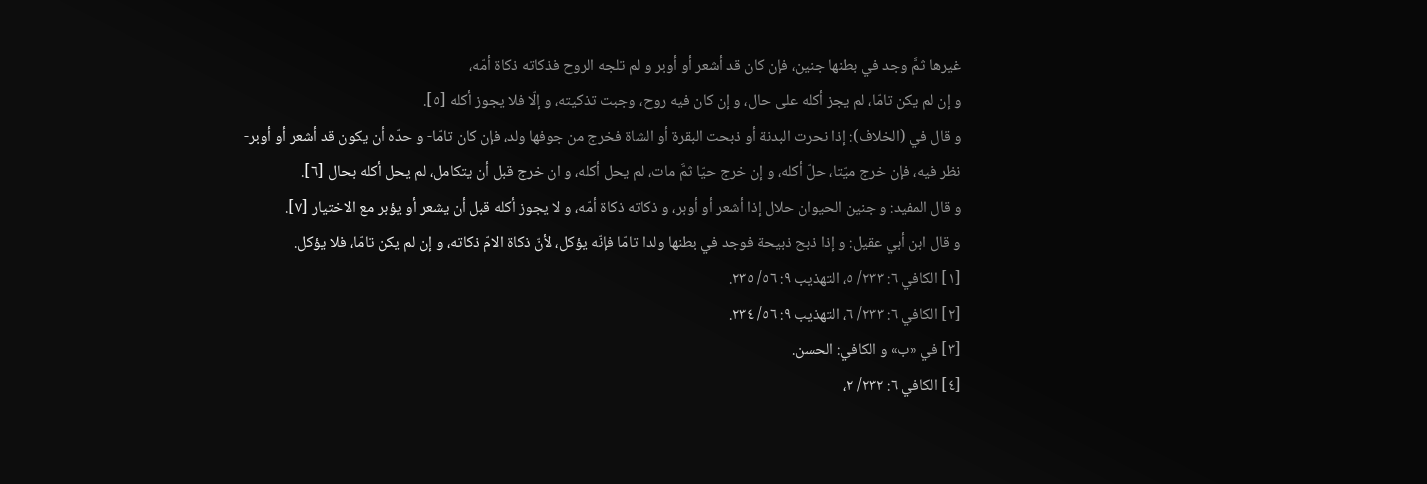غيرها ثمَّ وجد في بطنها جنين، فإن كان قد أشعر أو أوبر و لم تلجه الروح فذكاته ذكاة أمّه،
و إن لم يكن تامّا، لم يجز أكله على حال، و إن كان فيه روح، وجبت تذكيته، و إلّا فلا يجوز أكله [٥].
و قال في (الخلاف): إذا نحرت البدنة أو ذبحت البقرة أو الشاة فخرج من جوفها ولد، فإن كان تامّا- و حدّه أن يكون قد أشعر أو أوبر- نظر فيه، فإن خرج ميّتا، حلّ أكله، و إن خرج حيّا ثمَّ مات، لم يحل أكله، و ان خرج قبل أن يتكامل، لم يحل أكله بحال [٦].
و قال المفيد: و جنين الحيوان حلال إذا أشعر أو أوبر، و ذكاته ذكاة أمّه، و لا يجوز أكله قبل أن يشعر أو يؤبر مع الاختيار [٧].
و قال ابن أبي عقيل: و إذا ذبح ذبيحة فوجد في بطنها ولدا تامّا فإنّه يؤكل، لأنّ ذكاة الامّ ذكاته، و إن لم يكن تامّا، فلا يؤكل.
[١] الكافي ٦: ٢٣٣/ ٥، التهذيب ٩: ٥٦/ ٢٣٥.
[٢] الكافي ٦: ٢٣٣/ ٦، التهذيب ٩: ٥٦/ ٢٣٤.
[٣] في «ب» و الكافي: الحسن.
[٤] الكافي ٦: ٢٣٢/ ٢،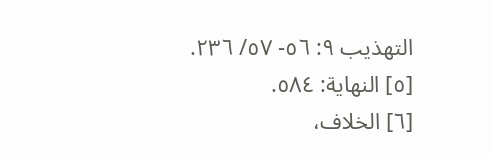التهذيب ٩: ٥٦- ٥٧/ ٢٣٦.
[٥] النهاية: ٥٨٤.
[٦] الخلاف،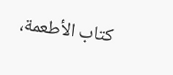كتاب الأطعمة،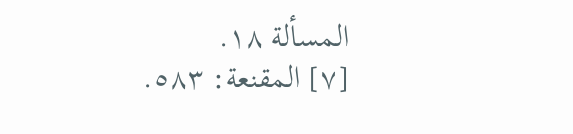المسألة ١٨.
[٧] المقنعة: ٥٨٣.